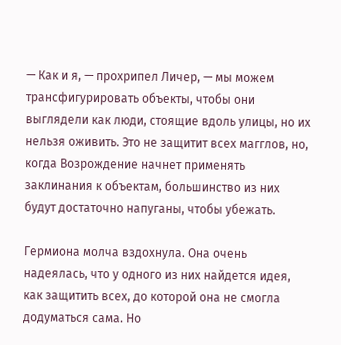— Как и я, — прохрипел Личер, — мы можем трансфигурировать объекты, чтобы они выглядели как люди, стоящие вдоль улицы, но их нельзя оживить. Это не защитит всех магглов, но, когда Возрождение начнет применять заклинания к объектам, большинство из них будут достаточно напуганы, чтобы убежать.

Гермиона молча вздохнула. Она очень надеялась, что у одного из них найдется идея, как защитить всех, до которой она не смогла додуматься сама. Но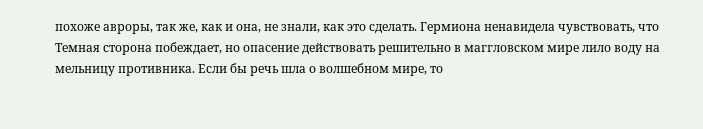похоже авроры, так же, как и она, не знали, как это сделать. Гермиона ненавидела чувствовать, что Темная сторона побеждает, но опасение действовать решительно в маггловском мире лило воду на мельницу противника. Если бы речь шла о волшебном мире, то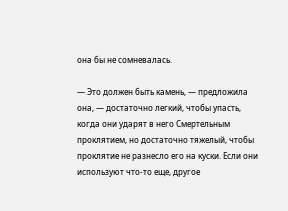она бы не сомневалась.

— Это должен быть камень, — предложила она, — достаточно легкий, чтобы упасть, когда они ударят в него Смертельным проклятием, но достаточно тяжелый, чтобы проклятие не разнесло его на куски. Если они используют что-то еще, другое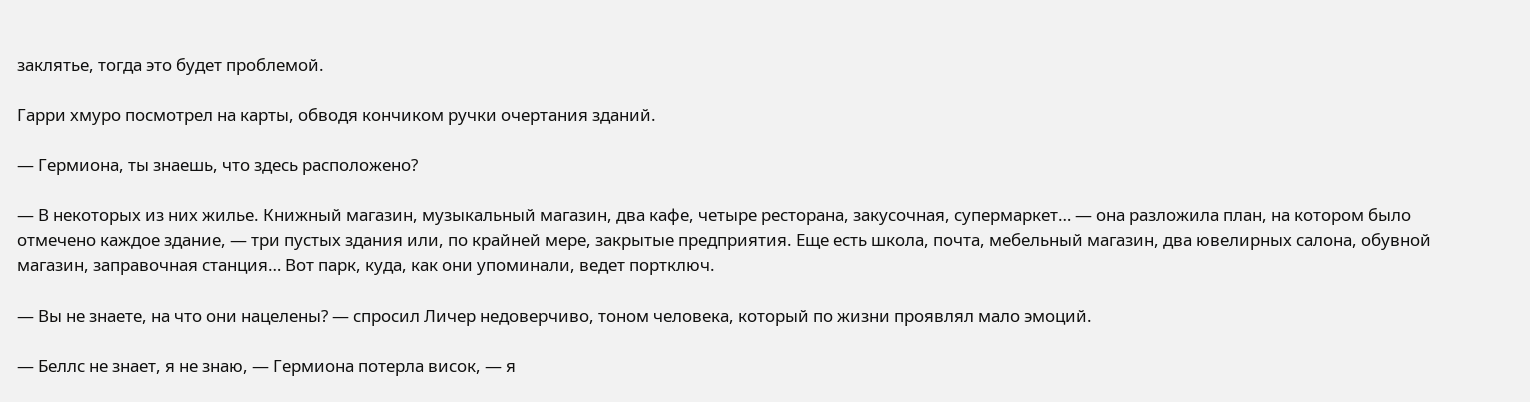заклятье, тогда это будет проблемой.

Гарри хмуро посмотрел на карты, обводя кончиком ручки очертания зданий.

— Гермиона, ты знаешь, что здесь расположено?

— В некоторых из них жилье. Книжный магазин, музыкальный магазин, два кафе, четыре ресторана, закусочная, супермаркет… — она разложила план, на котором было отмечено каждое здание, — три пустых здания или, по крайней мере, закрытые предприятия. Еще есть школа, почта, мебельный магазин, два ювелирных салона, обувной магазин, заправочная станция… Вот парк, куда, как они упоминали, ведет портключ.

— Вы не знаете, на что они нацелены? — спросил Личер недоверчиво, тоном человека, который по жизни проявлял мало эмоций.

— Беллс не знает, я не знаю, — Гермиона потерла висок, — я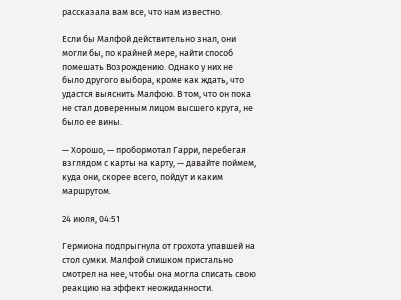рассказала вам все, что нам известно.

Если бы Малфой действительно знал, они могли бы, по крайней мере, найти способ помешать Возрождению. Однако у них не было другого выбора, кроме как ждать, что удастся выяснить Малфою. В том, что он пока не стал доверенным лицом высшего круга, не было ее вины.

— Хорошо, — пробормотал Гарри, перебегая взглядом с карты на карту, — давайте поймем, куда они, скорее всего, пойдут и каким маршрутом.

24 июля, 04:51

Гермиона подпрыгнула от грохота упавшей на стол сумки. Малфой слишком пристально смотрел на нее, чтобы она могла списать свою реакцию на эффект неожиданности.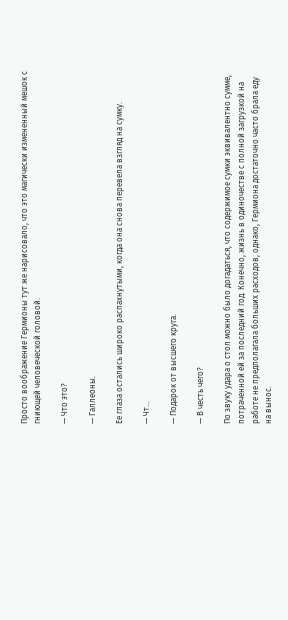Просто воображение Гермионы тут же нарисовало, что это магически измененный мешок с гниющей человеческой головой.

— Что это?

— Галлеоны.

Ее глаза остались широко распахнутыми, когда она снова перевела взгляд на сумку.

— Чт…

— Подарок от высшего круга.

— В честь чего?

По звуку удара о стол можно было догадаться, что содержимое сумки эквивалентно сумме, потраченной ей за последний год. Конечно, жизнь в одиночестве с полной загрузкой на работе не предполагала больших расходов, однако, Гермиона достаточно часто брала еду на вынос.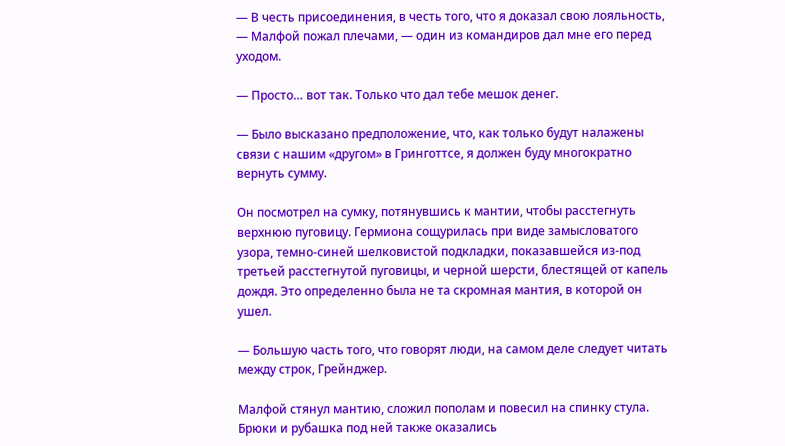— В честь присоединения, в честь того, что я доказал свою лояльность, — Малфой пожал плечами, — один из командиров дал мне его перед уходом.

— Просто… вот так. Только что дал тебе мешок денег.

— Было высказано предположение, что, как только будут налажены связи с нашим «другом» в Гринготтсе, я должен буду многократно вернуть сумму.

Он посмотрел на сумку, потянувшись к мантии, чтобы расстегнуть верхнюю пуговицу. Гермиона сощурилась при виде замысловатого узора, темно-синей шелковистой подкладки, показавшейся из-под третьей расстегнутой пуговицы, и черной шерсти, блестящей от капель дождя. Это определенно была не та скромная мантия, в которой он ушел.

— Большую часть того, что говорят люди, на самом деле следует читать между строк, Грейнджер.

Малфой стянул мантию, сложил пополам и повесил на спинку стула. Брюки и рубашка под ней также оказались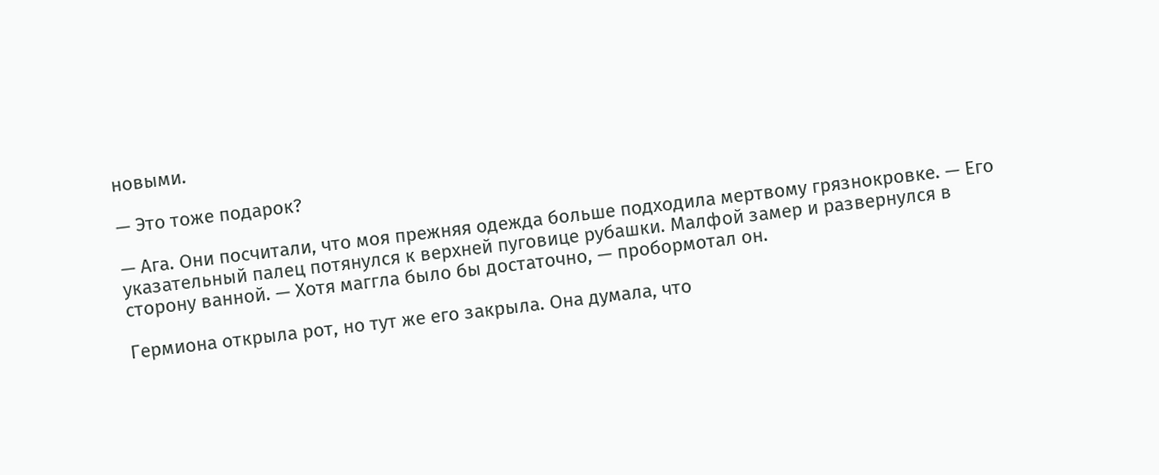новыми.

— Это тоже подарок?

— Ага. Они посчитали, что моя прежняя одежда больше подходила мертвому грязнокровке. — Его указательный палец потянулся к верхней пуговице рубашки. Малфой замер и развернулся в сторону ванной. — Хотя маггла было бы достаточно, — пробормотал он.

Гермиона открыла рот, но тут же его закрыла. Она думала, что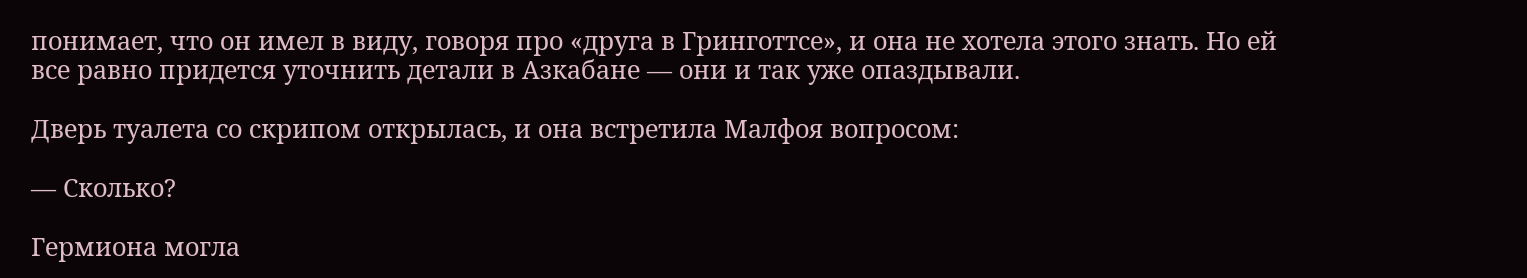понимает, что он имел в виду, говоря про «друга в Гринготтсе», и она не хотела этого знать. Но ей все равно придется уточнить детали в Азкабане — они и так уже опаздывали.

Дверь туалета со скрипом открылась, и она встретила Малфоя вопросом:

— Сколько?

Гермиона могла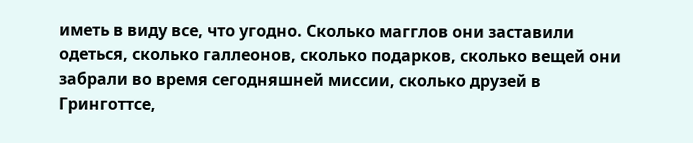иметь в виду все, что угодно. Сколько магглов они заставили одеться, сколько галлеонов, сколько подарков, сколько вещей они забрали во время сегодняшней миссии, сколько друзей в Гринготтсе,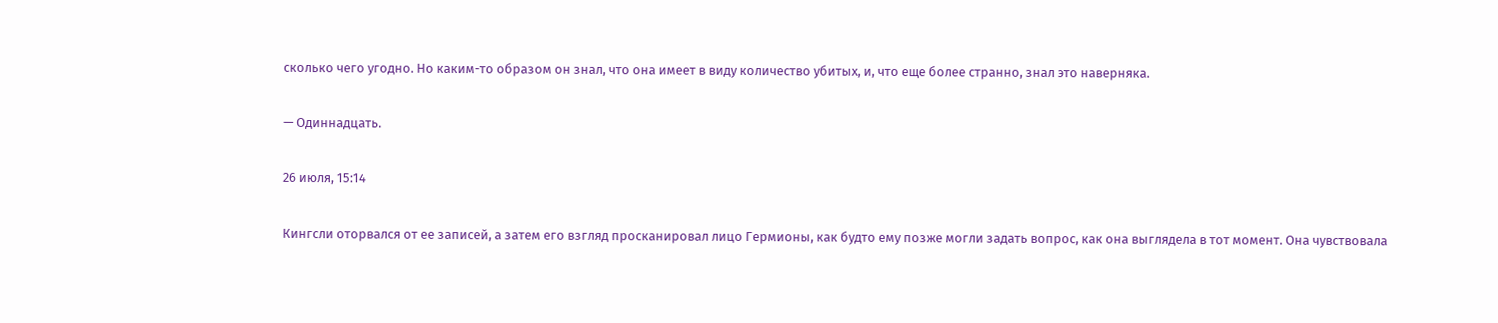сколько чего угодно. Но каким-то образом он знал, что она имеет в виду количество убитых, и, что еще более странно, знал это наверняка.

— Одиннадцать.

26 июля, 15:14

Кингсли оторвался от ее записей, а затем его взгляд просканировал лицо Гермионы, как будто ему позже могли задать вопрос, как она выглядела в тот момент. Она чувствовала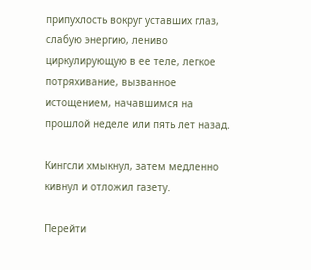припухлость вокруг уставших глаз, слабую энергию, лениво циркулирующую в ее теле, легкое потряхивание, вызванное истощением, начавшимся на прошлой неделе или пять лет назад.

Кингсли хмыкнул, затем медленно кивнул и отложил газету.

Перейти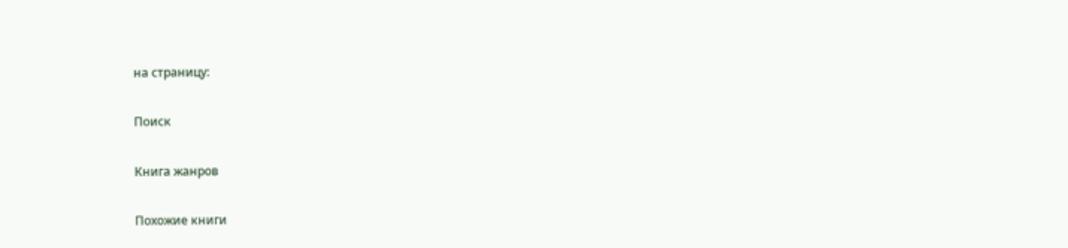на страницу:

Поиск

Книга жанров

Похожие книги